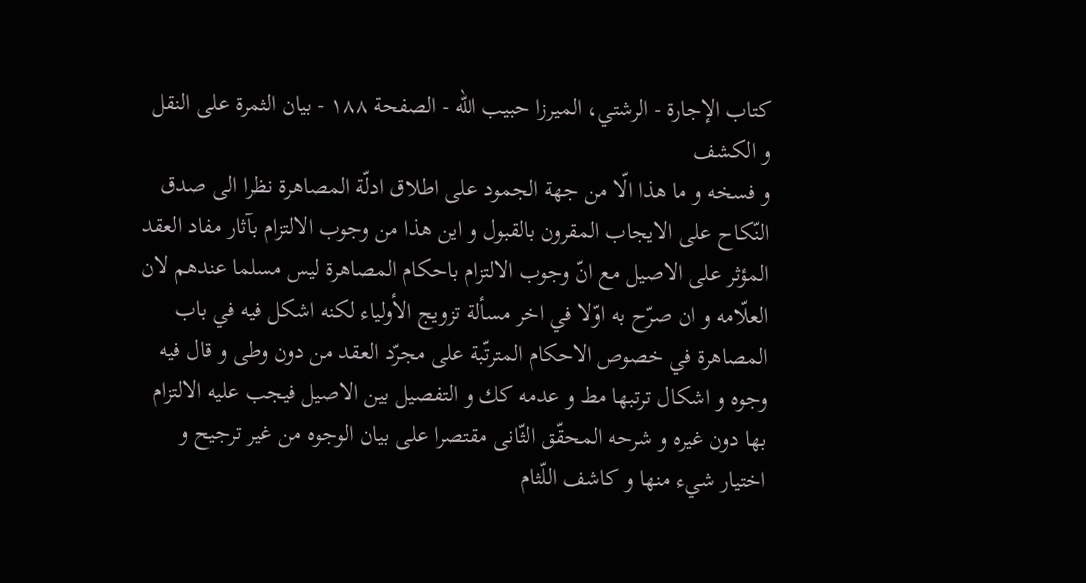كتاب الإجارة - الرشتي، الميرزا حبيب الله - الصفحة ١٨٨ - بيان الثمرة على النقل و الكشف
و فسخه و ما هذا الّا من جهة الجمود على اطلاق ادلّة المصاهرة نظرا الى صدق النّكاح على الايجاب المقرون بالقبول و اين هذا من وجوب الالتزام بآثار مفاد العقد المؤثر على الاصيل مع انّ وجوب الالتزام باحكام المصاهرة ليس مسلما عندهم لان العلّامه و ان صرّح به اوّلا في اخر مسألة تزويج الأولياء لكنه اشكل فيه في باب المصاهرة في خصوص الاحكام المترتّبة على مجرّد العقد من دون وطى و قال فيه وجوه و اشكال ترتبها مط و عدمه كك و التفصيل بين الاصيل فيجب عليه الالتزام بها دون غيره و شرحه المحقّق الثّانى مقتصرا على بيان الوجوه من غير ترجيح و اختيار شيء منها و كاشف اللّثام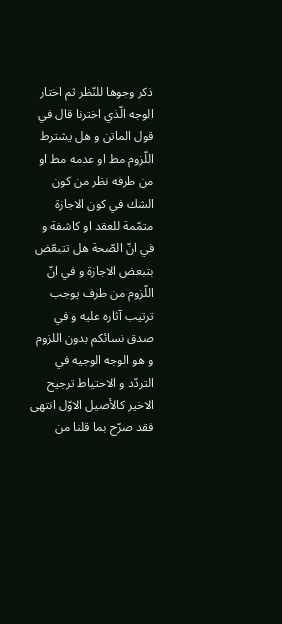ذكر وجوها للنّظر ثم اختار الوجه الّذي اخترنا قال في قول الماتن و هل يشترط اللّزوم مط او عدمه مط او من طرفه نظر من كون الشك في كون الاجازة متمّمة للعقد او كاشفة و في انّ الصّحة هل تتبعّض بتبعض الاجازة و في انّ اللّزوم من طرف يوجب ترتيب آثاره عليه و في صدق نسائكم بدون اللزوم و هو الوجه الوجيه في التردّد و الاحتياط ترجيح الاخير كالأصيل الاوّل انتهى فقد صرّح بما قلنا من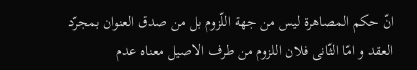انّ حكم المصاهرة ليس من جهة اللّزوم بل من صدق العنوان بمجرّد العقد و امّا الثّانى فلان اللزوم من طرف الاصيل معناه عدم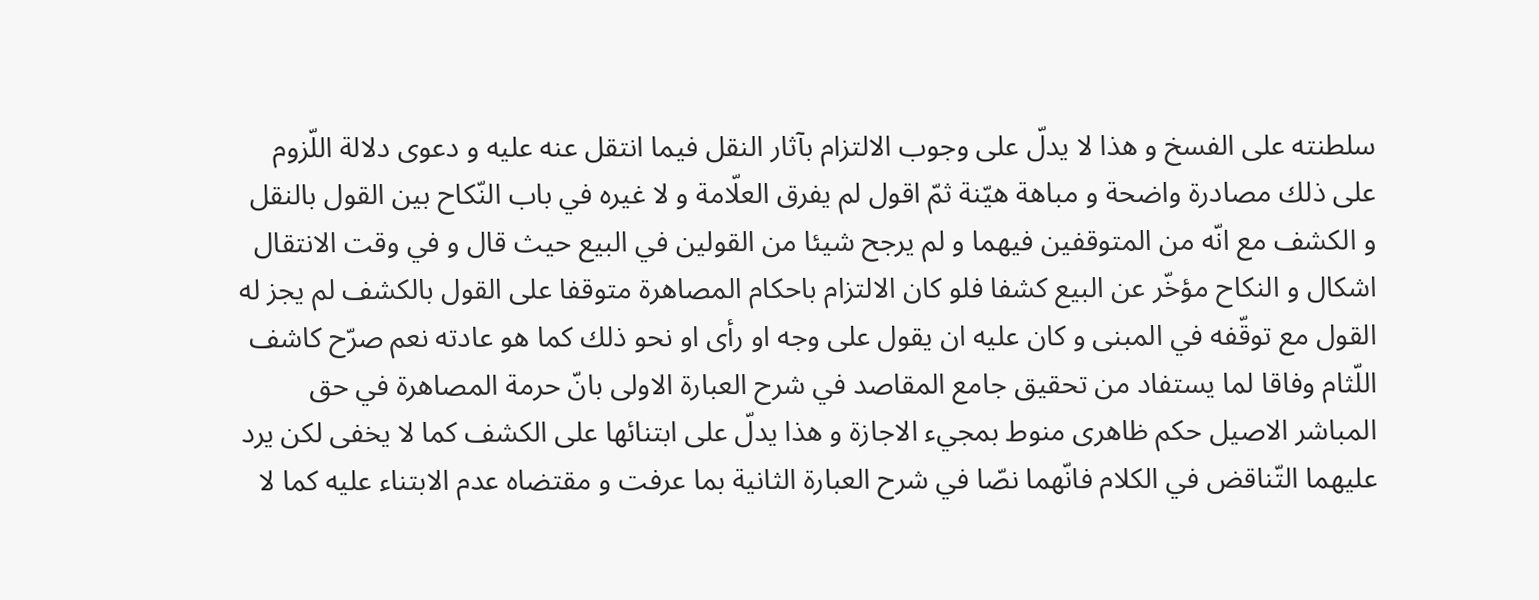سلطنته على الفسخ و هذا لا يدلّ على وجوب الالتزام بآثار النقل فيما انتقل عنه عليه و دعوى دلالة اللّزوم على ذلك مصادرة واضحة و مباهة هيّنة ثمّ اقول لم يفرق العلّامة و لا غيره في باب النّكاح بين القول بالنقل و الكشف مع انّه من المتوقفين فيهما و لم يرجح شيئا من القولين في البيع حيث قال و في وقت الانتقال اشكال و النكاح مؤخّر عن البيع كشفا فلو كان الالتزام باحكام المصاهرة متوقفا على القول بالكشف لم يجز له القول مع توقّفه في المبنى و كان عليه ان يقول على وجه او رأى او نحو ذلك كما هو عادته نعم صرّح كاشف اللّثام وفاقا لما يستفاد من تحقيق جامع المقاصد في شرح العبارة الاولى بانّ حرمة المصاهرة في حق المباشر الاصيل حكم ظاهرى منوط بمجيء الاجازة و هذا يدلّ على ابتنائها على الكشف كما لا يخفى لكن يرد عليهما التّناقض في الكلام فانّهما نصّا في شرح العبارة الثانية بما عرفت و مقتضاه عدم الابتناء عليه كما لا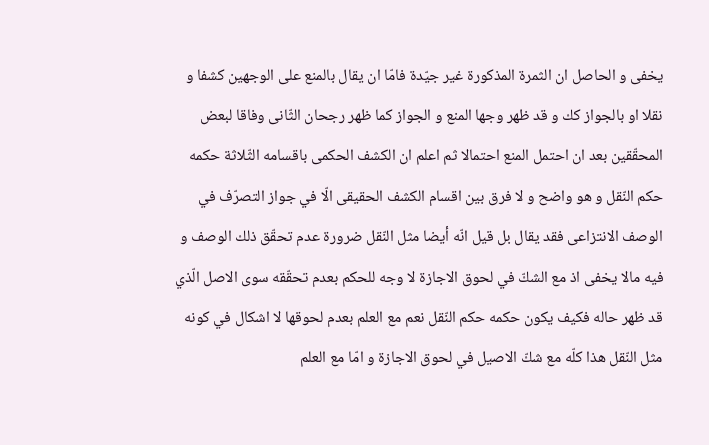يخفى و الحاصل ان الثمرة المذكورة غير جيّدة فامّا ان يقال بالمنع على الوجهين كشفا و نقلا او بالجواز كك و قد ظهر وجها المنع و الجواز كما ظهر رجحان الثّانى وفاقا لبعض المحقّقين بعد ان احتمل المنع احتمالا ثم اعلم ان الكشف الحكمى باقسامه الثّلاثة حكمه حكم النّقل و هو واضح و لا فرق بين اقسام الكشف الحقيقى الّا في جواز التصرّف في الوصف الانتزاعى فقد يقال بل قيل انّه أيضا مثل النّقل ضرورة عدم تحقّق ذلك الوصف و فيه مالا يخفى اذ مع الشكّ في لحوق الاجازة لا وجه للحكم بعدم تحقّقه سوى الاصل الّذي قد ظهر حاله فكيف يكون حكمه حكم النّقل نعم مع العلم بعدم لحوقها لا اشكال في كونه مثل النّقل هذا كلّه مع شكّ الاصيل في لحوق الاجازة و امّا مع العلم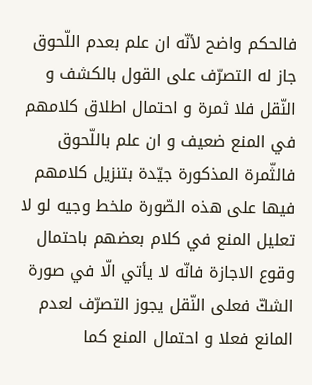فالحكم واضح لأنّه ان علم بعدم اللّحوق جاز له التصرّف على القول بالكشف و النّقل فلا ثمرة و احتمال اطلاق كلامهم في المنع ضعيف و ان علم باللّحوق فالثّمرة المذكورة جيّدة بتنزيل كلامهم فيها على هذه الصّورة ملخط وجيه لو لا تعليل المنع في كلام بعضهم باحتمال وقوع الاجازة فانّه لا يأتي الّا في صورة الشكّ فعلى النّقل يجوز التصرّف لعدم المانع فعلا و احتمال المنع كما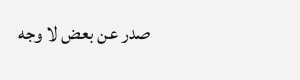صدر عن بعض لا وجه